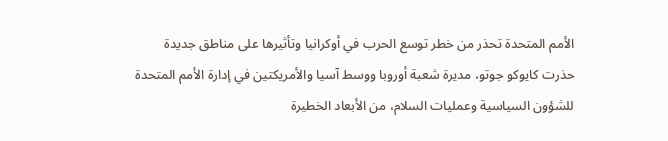الأمم المتحدة تحذر من خطر توسع الحرب في أوكرانيا وتأثيرها على مناطق جديدة
حذرت كايوكو جوتو، مديرة شعبة أوروبا ووسط آسيا والأمريكتين في إدارة الأمم المتحدة للشؤون السياسية وعمليات السلام، من الأبعاد الخطيرة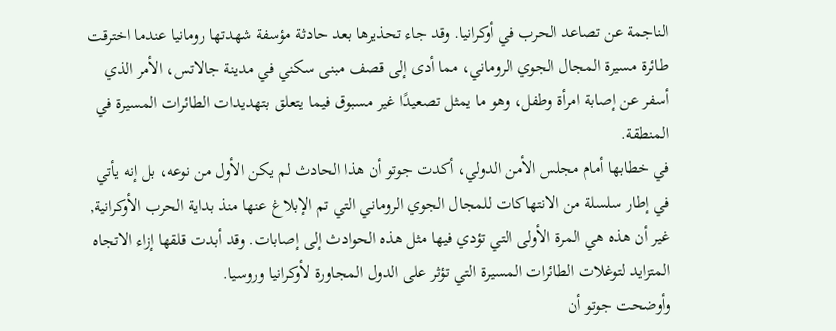الناجمة عن تصاعد الحرب في أوكرانيا. وقد جاء تحذيرها بعد حادثة مؤسفة شهدتها رومانيا عندما اخترقت طائرة مسيرة المجال الجوي الروماني، مما أدى إلى قصف مبنى سكني في مدينة جالاتس، الأمر الذي أسفر عن إصابة امرأة وطفل، وهو ما يمثل تصعيدًا غير مسبوق فيما يتعلق بتهديدات الطائرات المسيرة في المنطقة.
في خطابها أمام مجلس الأمن الدولي، أكدت جوتو أن هذا الحادث لم يكن الأول من نوعه، بل إنه يأتي في إطار سلسلة من الانتهاكات للمجال الجوي الروماني التي تم الإبلاغ عنها منذ بداية الحرب الأوكرانية, غير أن هذه هي المرة الأولى التي تؤدي فيها مثل هذه الحوادث إلى إصابات. وقد أبدت قلقها إزاء الاتجاه المتزايد لتوغلات الطائرات المسيرة التي تؤثر على الدول المجاورة لأوكرانيا وروسيا.
وأوضحت جوتو أن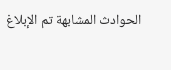الحوادث المشابهة تم الإبلاغ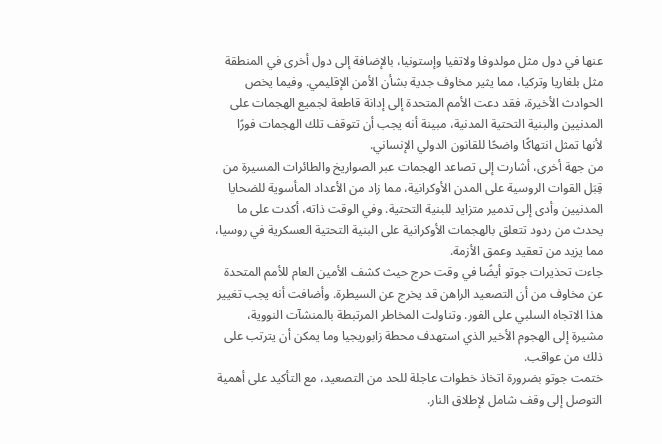عنها في دول مثل مولدوفا ولاتفيا وإستونيا، بالإضافة إلى دول أخرى في المنطقة مثل بلغاريا وتركيا، مما يثير مخاوف جدية بشأن الأمن الإقليمي. وفيما يخص الحوادث الأخيرة، فقد دعت الأمم المتحدة إلى إدانة قاطعة لجميع الهجمات على المدنيين والبنية التحتية المدنية، مبينة أنه يجب أن تتوقف تلك الهجمات فورًا لأنها تمثل انتهاكًا واضحًا للقانون الدولي الإنساني.
من جهة أخرى، أشارت إلى تصاعد الهجمات عبر الصواريخ والطائرات المسيرة من قِبَل القوات الروسية على المدن الأوكرانية، مما زاد من الأعداد المأسوية للضحايا المدنيين وأدى إلى تدمير متزايد للبنية التحتية. وفي الوقت ذاته، أكدت على ما يحدث من ردود تتعلق بالهجمات الأوكرانية على البنية التحتية العسكرية في روسيا، مما يزيد من تعقيد وعمق الأزمة.
جاءت تحذيرات جوتو أيضًا في وقت حرج حيث كشف الأمين العام للأمم المتحدة عن مخاوف من أن التصعيد الراهن قد يخرج عن السيطرة. وأضافت أنه يجب تغيير هذا الاتجاه السلبي على الفور. وتناولت المخاطر المرتبطة بالمنشآت النووية، مشيرة إلى الهجوم الأخير الذي استهدف محطة زابوريجيا وما يمكن أن يترتب على ذلك من عواقب.
ختمت جوتو بضرورة اتخاذ خطوات عاجلة للحد من التصعيد، مع التأكيد على أهمية التوصل إلى وقف شامل لإطلاق النار.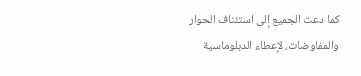كما دعت الجميع إلى استئناف الحوار والمفاوضات، لإعطاء الدبلوماسية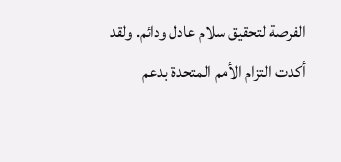الفرصة لتحقيق سلام عادل ودائم. ولقد أكدت التزام الأمم المتحدة بدعم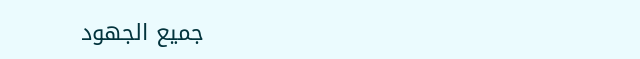جميع الجهود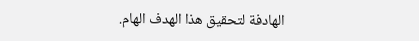الهادفة لتحقيق هذا الهدف الهام.